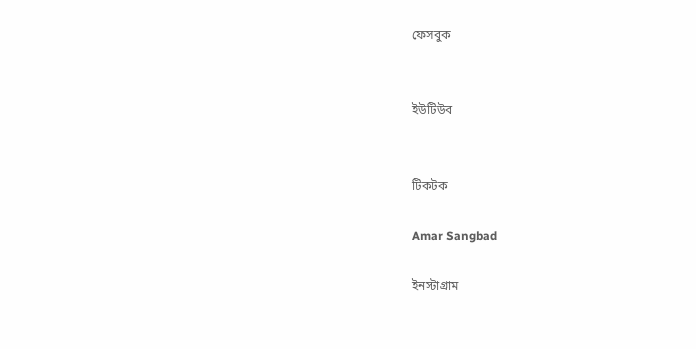ফেসবুক


ইউটিউব


টিকটক

Amar Sangbad

ইনস্টাগ্রাম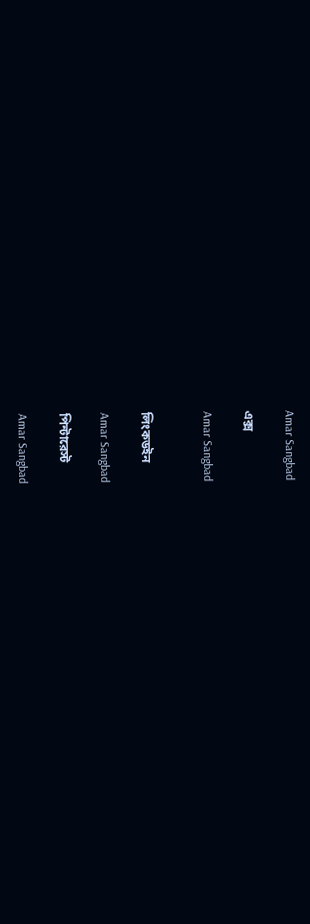Amar Sangbad

এক্স

Amar Sangbad


লিংকডইন

Amar Sangbad

পিন্টারেস্ট

Amar Sangbad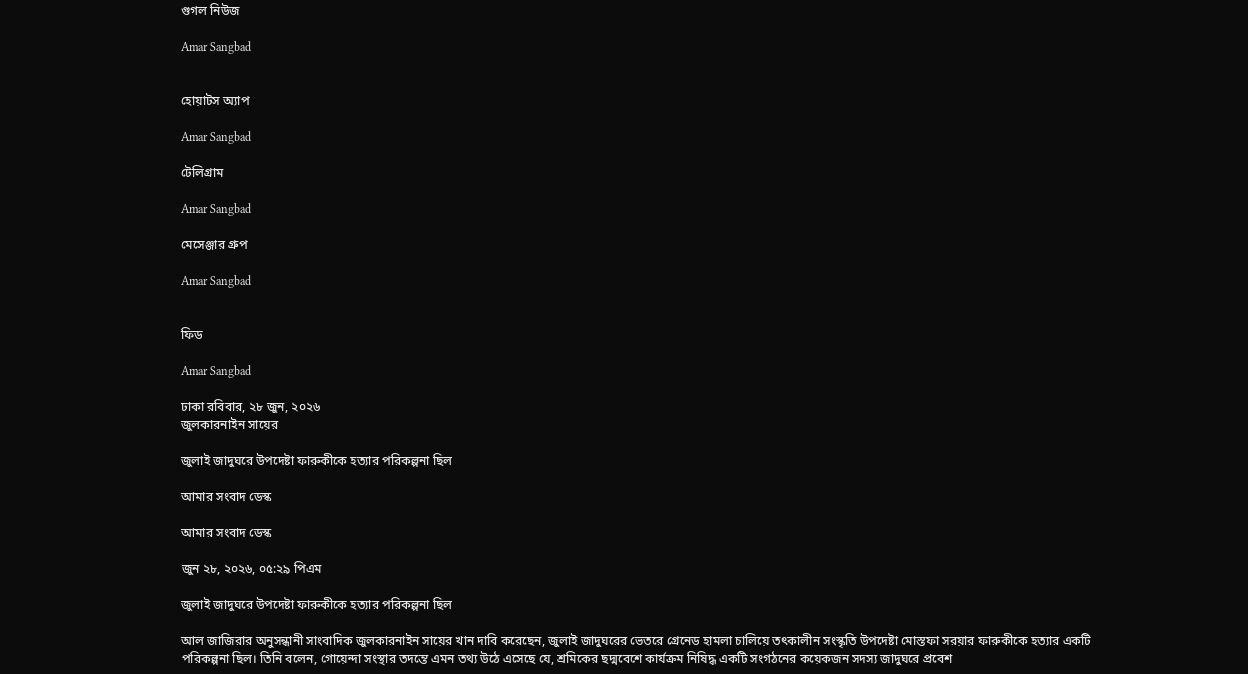গুগল নিউজ

Amar Sangbad


হোয়াটস অ্যাপ

Amar Sangbad

টেলিগ্রাম

Amar Sangbad

মেসেঞ্জার গ্রুপ

Amar Sangbad


ফিড

Amar Sangbad

ঢাকা রবিবার, ২৮ জুন, ২০২৬
জুলকারনাইন সায়ের

জুলাই জাদুঘরে উপদেষ্টা ফারুকীকে হত্যার পরিকল্পনা ছিল

আমার সংবাদ ডেস্ক

আমার সংবাদ ডেস্ক

জুন ২৮, ২০২৬, ০৫:২৯ পিএম

জুলাই জাদুঘরে উপদেষ্টা ফারুকীকে হত্যার পরিকল্পনা ছিল

আল জাজিরার অনুসন্ধানী সাংবাদিক জুলকারনাইন সায়ের খান দাবি করেছেন, জুলাই জাদুঘরের ভেতরে গ্রেনেড হামলা চালিয়ে তৎকালীন সংস্কৃতি উপদেষ্টা মোস্তফা সরয়ার ফারুকীকে হত্যার একটি পরিকল্পনা ছিল। তিনি বলেন, গোয়েন্দা সংস্থার তদন্তে এমন তথ্য উঠে এসেছে যে, শ্রমিকের ছদ্মবেশে কার্যক্রম নিষিদ্ধ একটি সংগঠনের কয়েকজন সদস্য জাদুঘরে প্রবেশ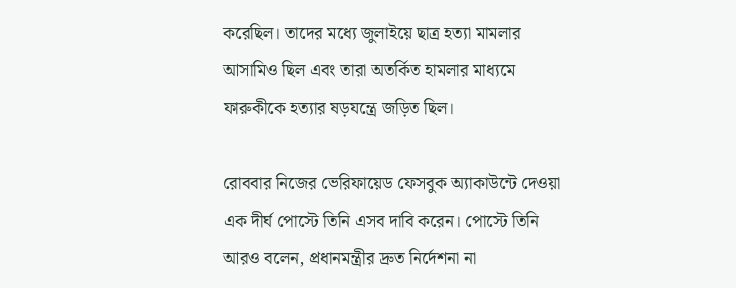করেছিল। তাদের মধ্যে জুলাইয়ে ছাত্র হত্যা মামলার আসামিও ছিল এবং তারা অতর্কিত হামলার মাধ্যমে ফারুকীকে হত্যার ষড়যন্ত্রে জড়িত ছিল।

রোববার নিজের ভেরিফায়েড ফেসবুক অ্যাকাউন্টে দেওয়া এক দীর্ঘ পোস্টে তিনি এসব দাবি করেন। পোস্টে তিনি আরও বলেন, প্রধানমন্ত্রীর দ্রুত নির্দেশনা না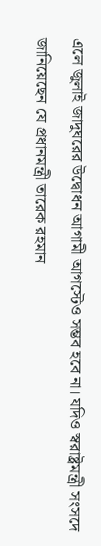এলে জুলাই জাদুঘরের উদ্বোধন আগামী আগস্টেও সম্ভব হবে না। যদিও স্বরাষ্ট্রমন্ত্রী সংসদে জানিয়েছেন যে প্রধানমন্ত্রী তারেক রহমান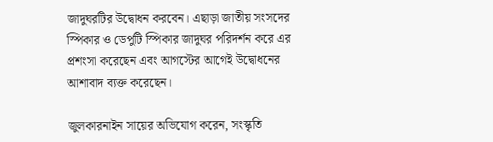জাদুঘরটির উদ্বোধন করবেন। এছাড়া জাতীয় সংসদের স্পিকার ও ডেপুটি স্পিকার জাদুঘর পরিদর্শন করে এর প্রশংসা করেছেন এবং আগস্টের আগেই উদ্বোধনের আশাবাদ ব্যক্ত করেছেন।

জুলকারনাইন সায়ের অভিযোগ করেন, সংস্কৃতি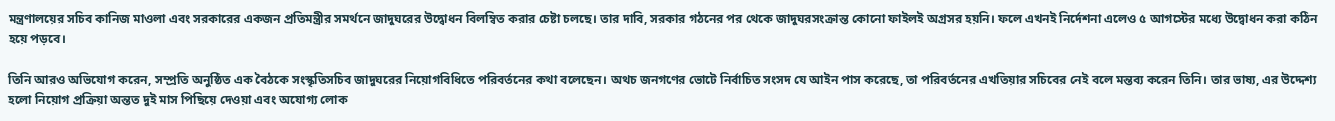মন্ত্রণালয়ের সচিব কানিজ মাওলা এবং সরকারের একজন প্রতিমন্ত্রীর সমর্থনে জাদুঘরের উদ্বোধন বিলম্বিত করার চেষ্টা চলছে। তার দাবি, সরকার গঠনের পর থেকে জাদুঘরসংক্রান্ত কোনো ফাইলই অগ্রসর হয়নি। ফলে এখনই নির্দেশনা এলেও ৫ আগস্টের মধ্যে উদ্বোধন করা কঠিন হয়ে পড়বে।

তিনি আরও অভিযোগ করেন, সম্প্রতি অনুষ্ঠিত এক বৈঠকে সংস্কৃতিসচিব জাদুঘরের নিয়োগবিধিতে পরিবর্তনের কথা বলেছেন। অথচ জনগণের ভোটে নির্বাচিত সংসদ যে আইন পাস করেছে, তা পরিবর্তনের এখতিয়ার সচিবের নেই বলে মন্তব্য করেন তিনি। তার ভাষ্য, এর উদ্দেশ্য হলো নিয়োগ প্রক্রিয়া অন্তত দুই মাস পিছিয়ে দেওয়া এবং অযোগ্য লোক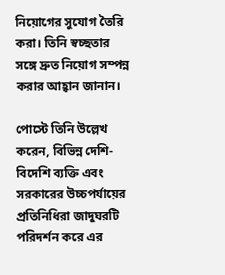নিয়োগের সুযোগ তৈরি করা। তিনি স্বচ্ছতার সঙ্গে দ্রুত নিয়োগ সম্পন্ন করার আহ্বান জানান।

পোস্টে তিনি উল্লেখ করেন, বিভিন্ন দেশি-বিদেশি ব্যক্তি এবং সরকারের উচ্চপর্যায়ের প্রতিনিধিরা জাদুঘরটি পরিদর্শন করে এর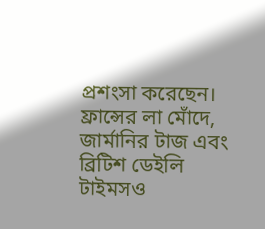প্রশংসা করেছেন। ফ্রান্সের লা মোঁদে, জার্মানির টাজ এবং ব্রিটিশ ডেইলি টাইমসও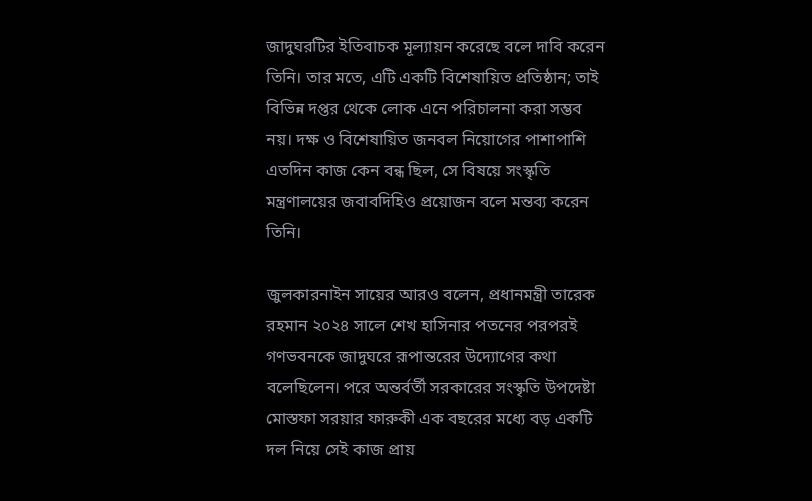জাদুঘরটির ইতিবাচক মূল্যায়ন করেছে বলে দাবি করেন তিনি। তার মতে, এটি একটি বিশেষায়িত প্রতিষ্ঠান; তাই বিভিন্ন দপ্তর থেকে লোক এনে পরিচালনা করা সম্ভব নয়। দক্ষ ও বিশেষায়িত জনবল নিয়োগের পাশাপাশি এতদিন কাজ কেন বন্ধ ছিল, সে বিষয়ে সংস্কৃতি মন্ত্রণালয়ের জবাবদিহিও প্রয়োজন বলে মন্তব্য করেন তিনি।

জুলকারনাইন সায়ের আরও বলেন, প্রধানমন্ত্রী তারেক রহমান ২০২৪ সালে শেখ হাসিনার পতনের পরপরই গণভবনকে জাদুঘরে রূপান্তরের উদ্যোগের কথা বলেছিলেন। পরে অন্তর্বর্তী সরকারের সংস্কৃতি উপদেষ্টা মোস্তফা সরয়ার ফারুকী এক বছরের মধ্যে বড় একটি দল নিয়ে সেই কাজ প্রায়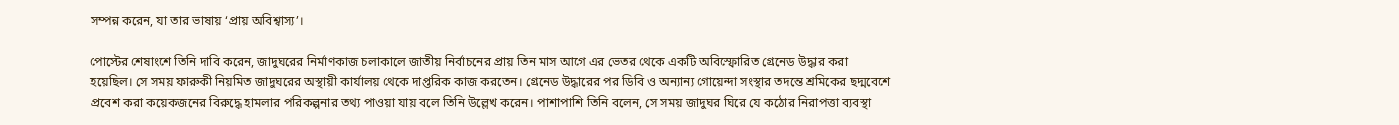সম্পন্ন করেন, যা তার ভাষায় ‘প্রায় অবিশ্বাস্য’।

পোস্টের শেষাংশে তিনি দাবি করেন, জাদুঘরের নির্মাণকাজ চলাকালে জাতীয় নির্বাচনের প্রায় তিন মাস আগে এর ভেতর থেকে একটি অবিস্ফোরিত গ্রেনেড উদ্ধার করা হয়েছিল। সে সময় ফারুকী নিয়মিত জাদুঘরের অস্থায়ী কার্যালয় থেকে দাপ্তরিক কাজ করতেন। গ্রেনেড উদ্ধারের পর ডিবি ও অন্যান্য গোয়েন্দা সংস্থার তদন্তে শ্রমিকের ছদ্মবেশে প্রবেশ করা কয়েকজনের বিরুদ্ধে হামলার পরিকল্পনার তথ্য পাওয়া যায় বলে তিনি উল্লেখ করেন। পাশাপাশি তিনি বলেন, সে সময় জাদুঘর ঘিরে যে কঠোর নিরাপত্তা ব্যবস্থা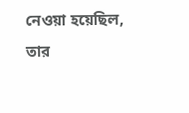নেওয়া হয়েছিল, তার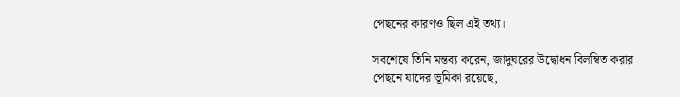পেছনের কারণও ছিল এই তথ্য।

সবশেষে তিনি মন্তব্য করেন, জাদুঘরের উদ্বোধন বিলম্বিত করার পেছনে যাদের ভূমিকা রয়েছে,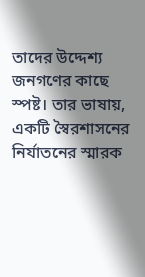তাদের উদ্দেশ্য জনগণের কাছে স্পষ্ট। তার ভাষায়, একটি স্বৈরশাসনের নির্যাতনের স্মারক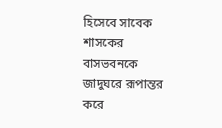হিসেবে সাবেক শাসকের বাসভবনকে জাদুঘরে রূপান্তর করে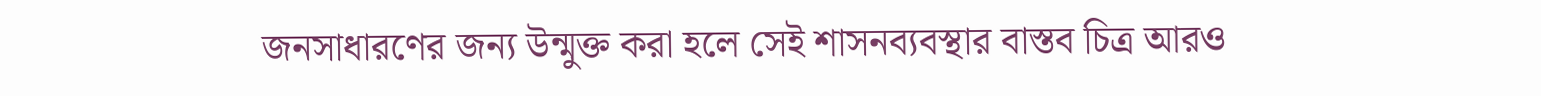জনসাধারণের জন্য উন্মুক্ত করা হলে সেই শাসনব্যবস্থার বাস্তব চিত্র আরও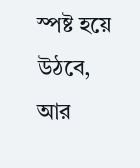স্পষ্ট হয়ে উঠবে, আর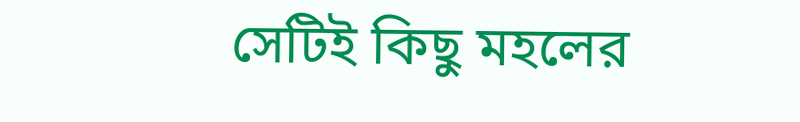সেটিই কিছু মহলের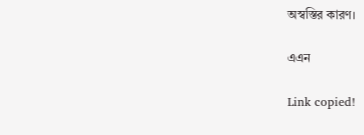অস্বস্তির কারণ।

এএন

Link copied!